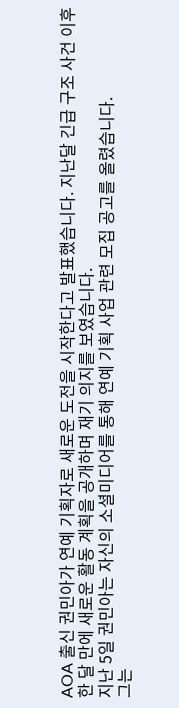AOA 출신 권민아가 연예 기획자로 새로운 도전을 시작한다고 발표했습니다. 지난달 긴급 구조 사건 이후 한 달 만에 새로운 활동 계획을 공개하며 재기 의지를 보였습니다.
지난 5일 권민아는 자신의 소셜미디어를 통해 연예 기획 사업 관련 모집 공고를 올렸습니다.
그는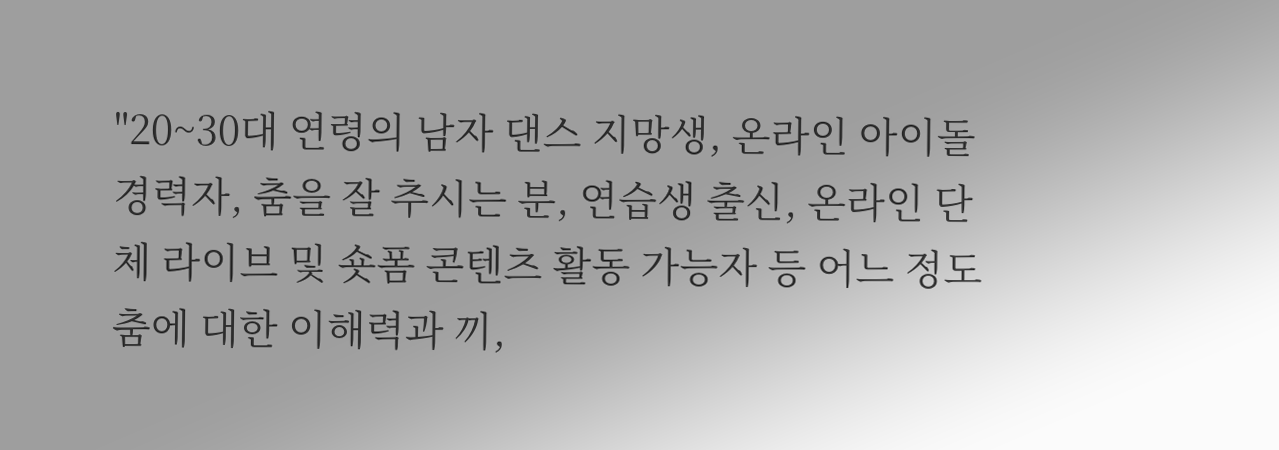"20~30대 연령의 남자 댄스 지망생, 온라인 아이돌 경력자, 춤을 잘 추시는 분, 연습생 출신, 온라인 단체 라이브 및 숏폼 콘텐츠 활동 가능자 등 어느 정도 춤에 대한 이해력과 끼,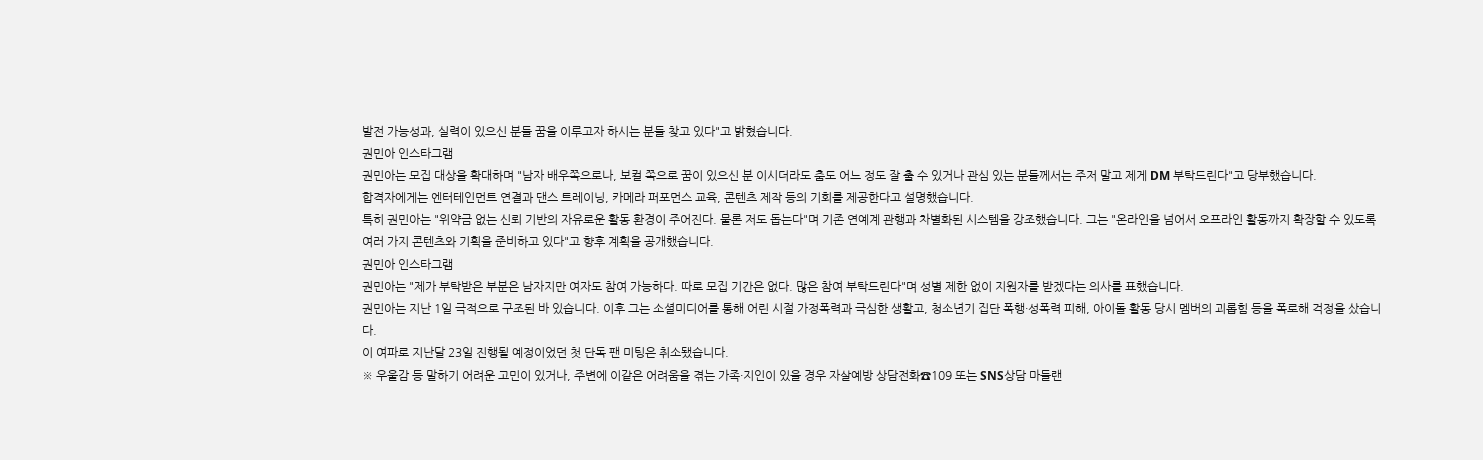발전 가능성과, 실력이 있으신 분들 꿈을 이루고자 하시는 분들 찾고 있다"고 밝혔습니다.
권민아 인스타그램
권민아는 모집 대상을 확대하며 "남자 배우쪽으로나, 보컬 쪽으로 꿈이 있으신 분 이시더라도 춤도 어느 정도 잘 출 수 있거나 관심 있는 분들께서는 주저 말고 제게 DM 부탁드린다"고 당부했습니다.
합격자에게는 엔터테인먼트 연결과 댄스 트레이닝, 카메라 퍼포먼스 교육, 콘텐츠 제작 등의 기회를 제공한다고 설명했습니다.
특히 권민아는 "위약금 없는 신뢰 기반의 자유로운 활동 환경이 주어진다. 물론 저도 돕는다"며 기존 연예계 관행과 차별화된 시스템을 강조했습니다. 그는 "온라인을 넘어서 오프라인 활동까지 확장할 수 있도록 여러 가지 콘텐츠와 기획을 준비하고 있다"고 향후 계획을 공개했습니다.
권민아 인스타그램
권민아는 "제가 부탁받은 부분은 남자지만 여자도 참여 가능하다. 따로 모집 기간은 없다. 많은 참여 부탁드린다"며 성별 제한 없이 지원자를 받겠다는 의사를 표했습니다.
권민아는 지난 1일 극적으로 구조된 바 있습니다. 이후 그는 소셜미디어를 통해 어린 시절 가정폭력과 극심한 생활고, 청소년기 집단 폭행·성폭력 피해, 아이돌 활동 당시 멤버의 괴롭힘 등을 폭로해 걱정을 샀습니다.
이 여파로 지난달 23일 진행될 예정이었던 첫 단독 팬 미팅은 취소됐습니다.
※ 우울감 등 말하기 어려운 고민이 있거나, 주변에 이같은 어려움을 겪는 가족·지인이 있을 경우 자살예방 상담전화☎109 또는 SNS상담 마들랜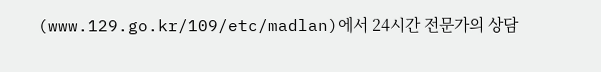(www.129.go.kr/109/etc/madlan)에서 24시간 전문가의 상담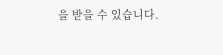을 받을 수 있습니다.